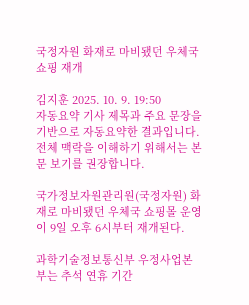국정자원 화재로 마비됐던 우체국 쇼핑 재개

김지훈 2025. 10. 9. 19:50
자동요약 기사 제목과 주요 문장을 기반으로 자동요약한 결과입니다.
전체 맥락을 이해하기 위해서는 본문 보기를 권장합니다.

국가정보자원관리원(국정자원) 화재로 마비됐던 우체국 쇼핑몰 운영이 9일 오후 6시부터 재개된다.

과학기술정보통신부 우정사업본부는 추석 연휴 기간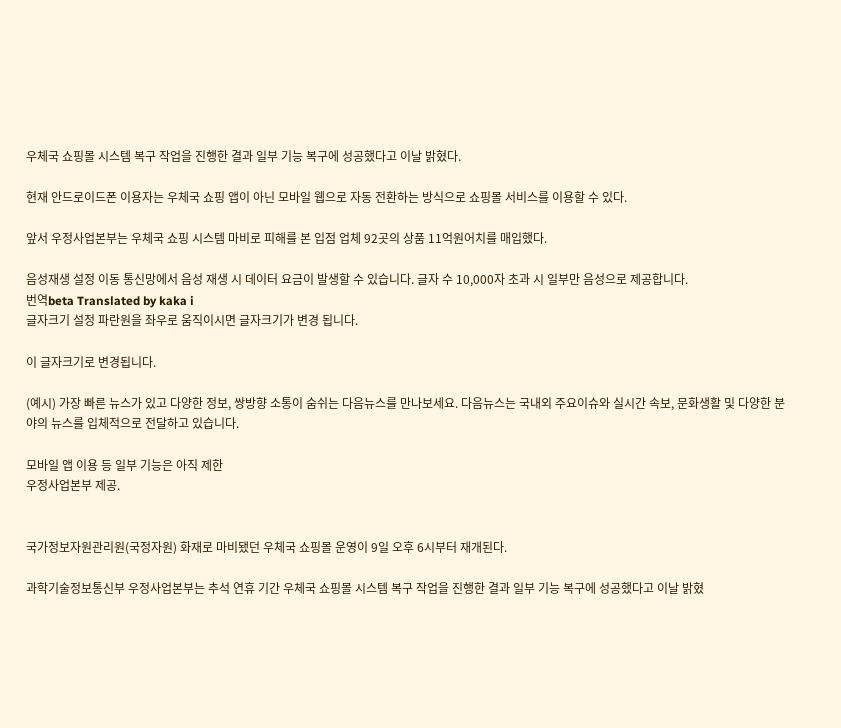우체국 쇼핑몰 시스템 복구 작업을 진행한 결과 일부 기능 복구에 성공했다고 이날 밝혔다.

현재 안드로이드폰 이용자는 우체국 쇼핑 앱이 아닌 모바일 웹으로 자동 전환하는 방식으로 쇼핑몰 서비스를 이용할 수 있다.

앞서 우정사업본부는 우체국 쇼핑 시스템 마비로 피해를 본 입점 업체 92곳의 상품 11억원어치를 매입했다.

음성재생 설정 이동 통신망에서 음성 재생 시 데이터 요금이 발생할 수 있습니다. 글자 수 10,000자 초과 시 일부만 음성으로 제공합니다.
번역beta Translated by kaka i
글자크기 설정 파란원을 좌우로 움직이시면 글자크기가 변경 됩니다.

이 글자크기로 변경됩니다.

(예시) 가장 빠른 뉴스가 있고 다양한 정보, 쌍방향 소통이 숨쉬는 다음뉴스를 만나보세요. 다음뉴스는 국내외 주요이슈와 실시간 속보, 문화생활 및 다양한 분야의 뉴스를 입체적으로 전달하고 있습니다.

모바일 앱 이용 등 일부 기능은 아직 제한
우정사업본부 제공.


국가정보자원관리원(국정자원) 화재로 마비됐던 우체국 쇼핑몰 운영이 9일 오후 6시부터 재개된다.

과학기술정보통신부 우정사업본부는 추석 연휴 기간 우체국 쇼핑몰 시스템 복구 작업을 진행한 결과 일부 기능 복구에 성공했다고 이날 밝혔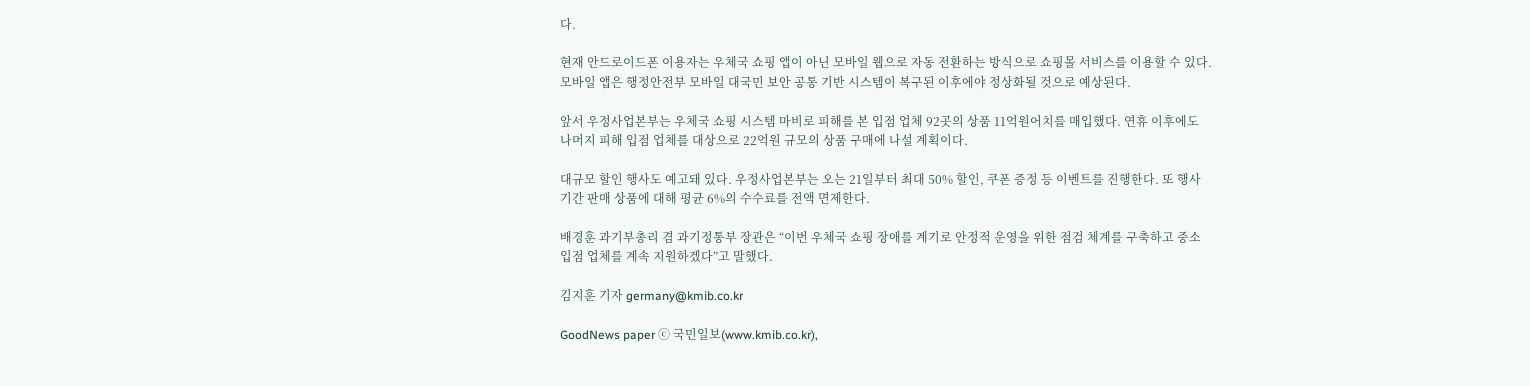다.

현재 안드로이드폰 이용자는 우체국 쇼핑 앱이 아닌 모바일 웹으로 자동 전환하는 방식으로 쇼핑몰 서비스를 이용할 수 있다. 모바일 앱은 행정안전부 모바일 대국민 보안 공통 기반 시스템이 복구된 이후에야 정상화될 것으로 예상된다.

앞서 우정사업본부는 우체국 쇼핑 시스템 마비로 피해를 본 입점 업체 92곳의 상품 11억원어치를 매입했다. 연휴 이후에도 나머지 피해 입점 업체를 대상으로 22억원 규모의 상품 구매에 나설 계획이다.

대규모 할인 행사도 예고돼 있다. 우정사업본부는 오는 21일부터 최대 50% 할인, 쿠폰 증정 등 이벤트를 진행한다. 또 행사 기간 판매 상품에 대해 평균 6%의 수수료를 전액 면제한다.

배경훈 과기부총리 겸 과기정통부 장관은 “이번 우체국 쇼핑 장애를 계기로 안정적 운영을 위한 점검 체계를 구축하고 중소 입점 업체를 계속 지원하겠다”고 말했다.

김지훈 기자 germany@kmib.co.kr

GoodNews paper ⓒ 국민일보(www.kmib.co.kr),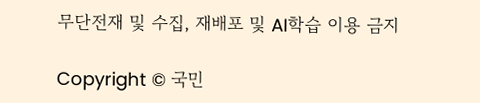무단전재 및 수집, 재배포 및 AI학습 이용 금지

Copyright © 국민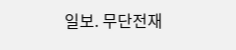일보. 무단전재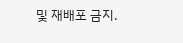및 재배포 금지.